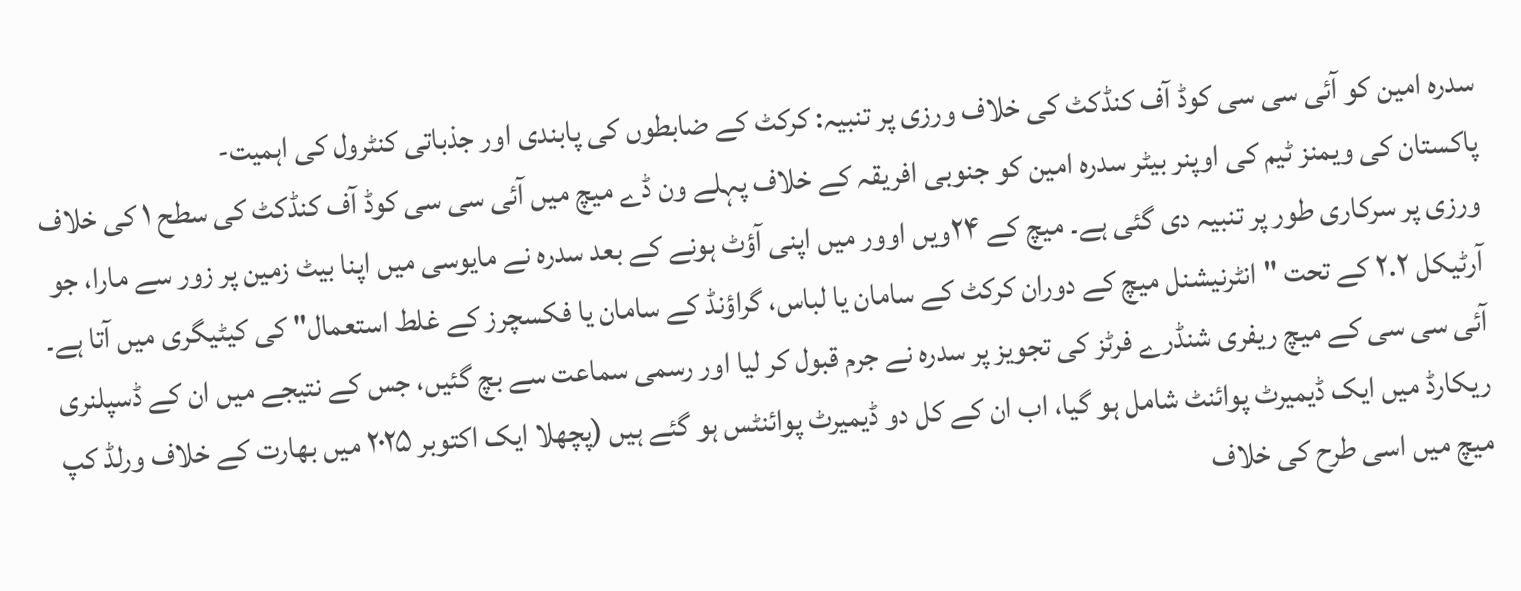سدرہ امین کو آئی سی سی کوڈ آف کنڈکٹ کی خلاف ورزی پر تنبیہ: کرکٹ کے ضابطوں کی پابندی اور جذباتی کنٹرول کی اہمیت-
پاکستان کی ویمنز ٹیم کی اوپنر بیٹر سدرہ امین کو جنوبی افریقہ کے خلاف پہلے ون ڈے میچ میں آئی سی سی کوڈ آف کنڈکٹ کی سطح ۱ کی خلاف ورزی پر سرکاری طور پر تنبیہ دی گئی ہے۔ میچ کے ۲۴ویں اوور میں اپنی آؤٹ ہونے کے بعد سدرہ نے مایوسی میں اپنا بیٹ زمین پر زور سے مارا، جو آرٹیکل ۲.۲ کے تحت "انٹرنیشنل میچ کے دوران کرکٹ کے سامان یا لباس، گراؤنڈ کے سامان یا فکسچرز کے غلط استعمال" کی کیٹیگری میں آتا ہے۔ آئی سی سی کے میچ ریفری شنڈرے فرٹز کی تجویز پر سدرہ نے جرم قبول کر لیا اور رسمی سماعت سے بچ گئیں، جس کے نتیجے میں ان کے ڈسپلنری ریکارڈ میں ایک ڈیمیرٹ پوائنٹ شامل ہو گیا، اب ان کے کل دو ڈیمیرٹ پوائنٹس ہو گئے ہیں (پچھلا ایک اکتوبر ۲۰۲۵ میں بھارت کے خلاف ورلڈ کپ میچ میں اسی طرح کی خلاف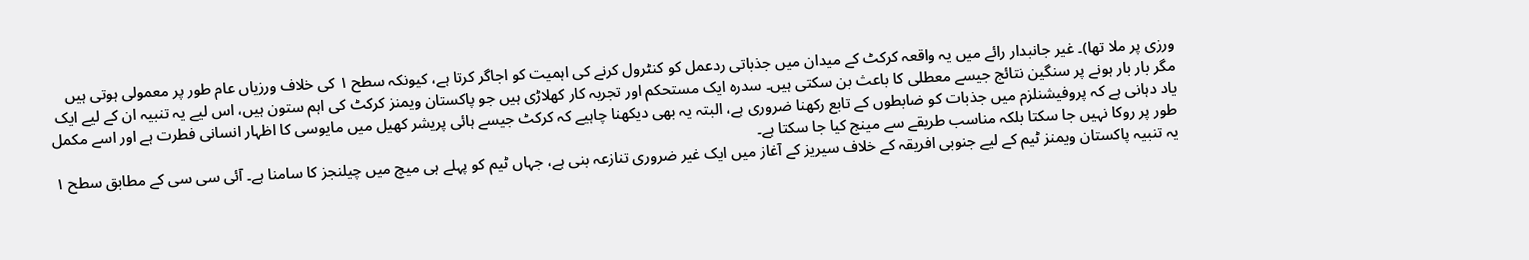ورزی پر ملا تھا)۔ غیر جانبدار رائے میں یہ واقعہ کرکٹ کے میدان میں جذباتی ردعمل کو کنٹرول کرنے کی اہمیت کو اجاگر کرتا ہے، کیونکہ سطح ۱ کی خلاف ورزیاں عام طور پر معمولی ہوتی ہیں مگر بار بار ہونے پر سنگین نتائج جیسے معطلی کا باعث بن سکتی ہیں۔ سدرہ ایک مستحکم اور تجربہ کار کھلاڑی ہیں جو پاکستان ویمنز کرکٹ کی اہم ستون ہیں، اس لیے یہ تنبیہ ان کے لیے ایک یاد دہانی ہے کہ پروفیشنلزم میں جذبات کو ضابطوں کے تابع رکھنا ضروری ہے، البتہ یہ بھی دیکھنا چاہیے کہ کرکٹ جیسے ہائی پریشر کھیل میں مایوسی کا اظہار انسانی فطرت ہے اور اسے مکمل طور پر روکا نہیں جا سکتا بلکہ مناسب طریقے سے مینج کیا جا سکتا ہے۔
یہ تنبیہ پاکستان ویمنز ٹیم کے لیے جنوبی افریقہ کے خلاف سیریز کے آغاز میں ایک غیر ضروری تنازعہ بنی ہے، جہاں ٹیم کو پہلے ہی میچ میں چیلنجز کا سامنا ہے۔ آئی سی سی کے مطابق سطح ۱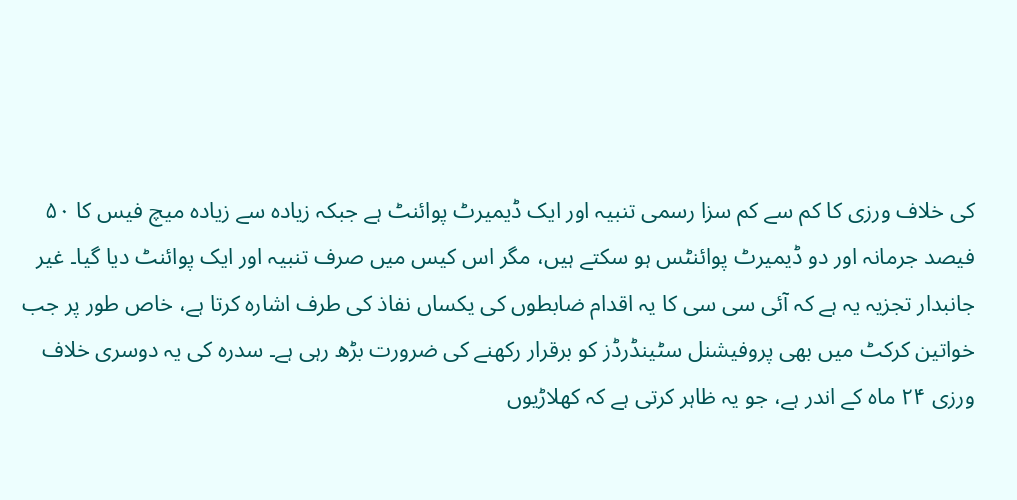کی خلاف ورزی کا کم سے کم سزا رسمی تنبیہ اور ایک ڈیمیرٹ پوائنٹ ہے جبکہ زیادہ سے زیادہ میچ فیس کا ۵۰ فیصد جرمانہ اور دو ڈیمیرٹ پوائنٹس ہو سکتے ہیں، مگر اس کیس میں صرف تنبیہ اور ایک پوائنٹ دیا گیا۔ غیر جانبدار تجزیہ یہ ہے کہ آئی سی سی کا یہ اقدام ضابطوں کی یکساں نفاذ کی طرف اشارہ کرتا ہے، خاص طور پر جب خواتین کرکٹ میں بھی پروفیشنل سٹینڈرڈز کو برقرار رکھنے کی ضرورت بڑھ رہی ہے۔ سدرہ کی یہ دوسری خلاف ورزی ۲۴ ماہ کے اندر ہے، جو یہ ظاہر کرتی ہے کہ کھلاڑیوں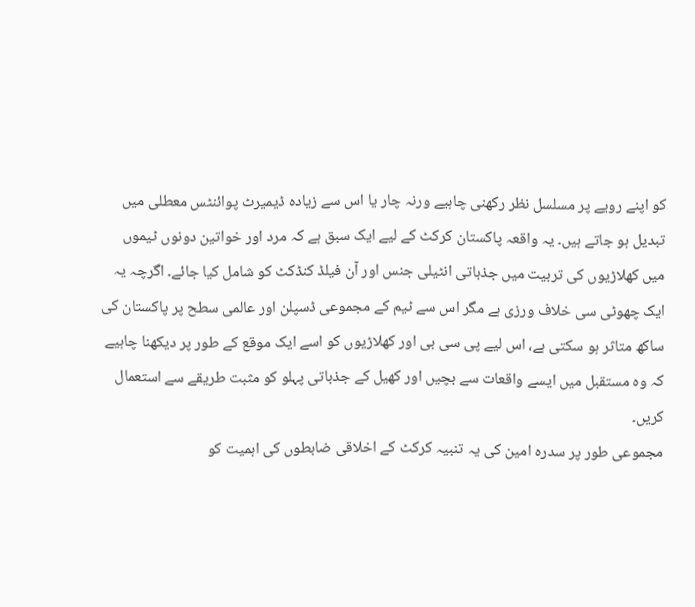کو اپنے رویے پر مسلسل نظر رکھنی چاہیے ورنہ چار یا اس سے زیادہ ڈیمیرٹ پوائنٹس معطلی میں تبدیل ہو جاتے ہیں۔ یہ واقعہ پاکستان کرکٹ کے لیے ایک سبق ہے کہ مرد اور خواتین دونوں ٹیموں میں کھلاڑیوں کی تربیت میں جذباتی انٹیلی جنس اور آن فیلڈ کنڈکٹ کو شامل کیا جائے۔ اگرچہ یہ ایک چھوٹی سی خلاف ورزی ہے مگر اس سے ٹیم کے مجموعی ڈسپلن اور عالمی سطح پر پاکستان کی ساکھ متاثر ہو سکتی ہے، اس لیے پی سی بی اور کھلاڑیوں کو اسے ایک موقع کے طور پر دیکھنا چاہیے کہ وہ مستقبل میں ایسے واقعات سے بچیں اور کھیل کے جذباتی پہلو کو مثبت طریقے سے استعمال کریں۔
مجموعی طور پر سدرہ امین کی یہ تنبیہ کرکٹ کے اخلاقی ضابطوں کی اہمیت کو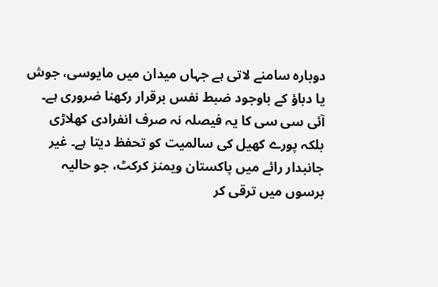دوبارہ سامنے لاتی ہے جہاں میدان میں مایوسی، جوش یا دباؤ کے باوجود ضبط نفس برقرار رکھنا ضروری ہے۔ آئی سی سی کا یہ فیصلہ نہ صرف انفرادی کھلاڑی بلکہ پورے کھیل کی سالمیت کو تحفظ دیتا ہے۔ غیر جانبدار رائے میں پاکستان ویمنز کرکٹ، جو حالیہ برسوں میں ترقی کر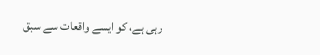رہی ہے، کو ایسے واقعات سے سبق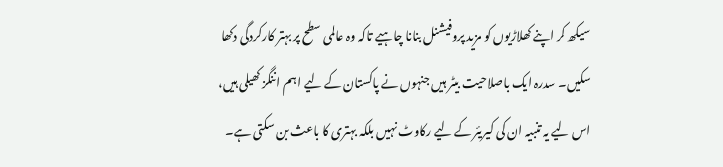سیکھ کر اپنے کھلاڑیوں کو مزید پروفیشنل بنانا چاہیے تاکہ وہ عالمی سطح پر بہتر کارکردگی دکھا سکیں۔ سدرہ ایک باصلاحیت بیٹر ہیں جنہوں نے پاکستان کے لیے اہم اننگز کھیلی ہیں، اس لیے یہ تنبیہ ان کی کیریئر کے لیے رکاوٹ نہیں بلکہ بہتری کا باعث بن سکتی ہے۔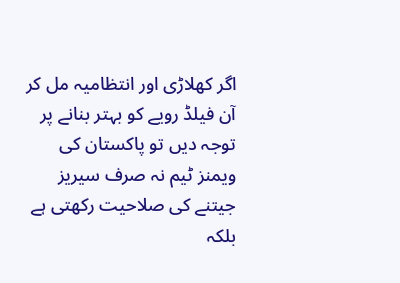اگر کھلاڑی اور انتظامیہ مل کر آن فیلڈ رویے کو بہتر بنانے پر توجہ دیں تو پاکستان کی ویمنز ٹیم نہ صرف سیریز جیتنے کی صلاحیت رکھتی ہے بلکہ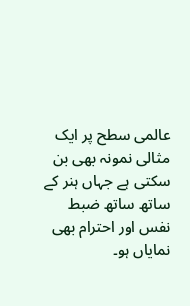عالمی سطح پر ایک مثالی نمونہ بھی بن سکتی ہے جہاں ہنر کے ساتھ ساتھ ضبط نفس اور احترام بھی نمایاں ہو۔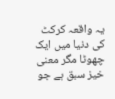یہ واقعہ کرکٹ کی دنیا میں ایک چھوٹا مگر معنی خیز سبق ہے جو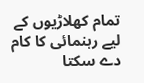تمام کھلاڑیوں کے لیے رہنمائی کا کام دے سکتا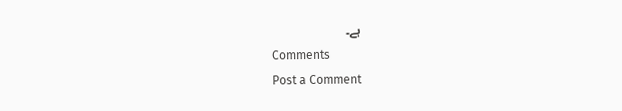ہے۔
Comments
Post a Comment